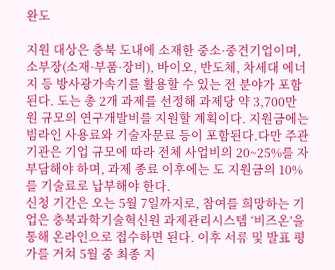완도

지원 대상은 충북 도내에 소재한 중소·중견기업이며, 소부장(소재·부품·장비), 바이오, 반도체, 차세대 에너지 등 방사광가속기를 활용할 수 있는 전 분야가 포함된다. 도는 총 2개 과제를 선정해 과제당 약 3,700만 원 규모의 연구개발비를 지원할 계획이다. 지원금에는 빔라인 사용료와 기술자문료 등이 포함된다.다만 주관기관은 기업 규모에 따라 전체 사업비의 20~25%를 자부담해야 하며, 과제 종료 이후에는 도 지원금의 10%를 기술료로 납부해야 한다.
신청 기간은 오는 5월 7일까지로, 참여를 희망하는 기업은 충북과학기술혁신원 과제관리시스템 ‘비즈온’을 통해 온라인으로 접수하면 된다. 이후 서류 및 발표 평가를 거쳐 5월 중 최종 지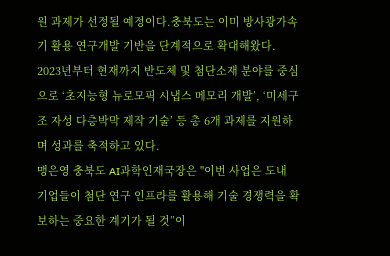원 과제가 선정될 예정이다.충북도는 이미 방사광가속기 활용 연구개발 기반을 단계적으로 확대해왔다. 2023년부터 현재까지 반도체 및 첨단소재 분야를 중심으로 ‘초지능형 뉴로모픽 시냅스 메모리 개발’, ‘미세구조 자성 다층박막 제작 기술’ 등 총 6개 과제를 지원하며 성과를 축적하고 있다.
맹은영 충북도 AI과학인재국장은 "이번 사업은 도내 기업들이 첨단 연구 인프라를 활용해 기술 경쟁력을 확보하는 중요한 계기가 될 것”이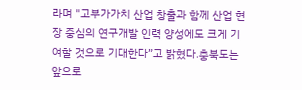라며 "고부가가치 산업 창출과 함께 산업 현장 중심의 연구개발 인력 양성에도 크게 기여할 것으로 기대한다”고 밝혔다.충북도는 앞으로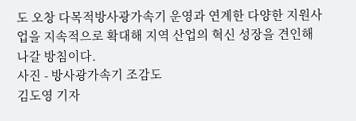도 오창 다목적방사광가속기 운영과 연계한 다양한 지원사업을 지속적으로 확대해 지역 산업의 혁신 성장을 견인해 나갈 방침이다.
사진 - 방사광가속기 조감도
김도영 기자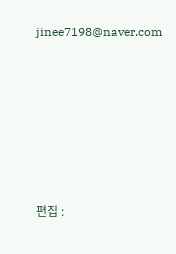jinee7198@naver.com






편집 :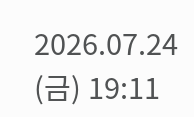2026.07.24 (금) 19:11